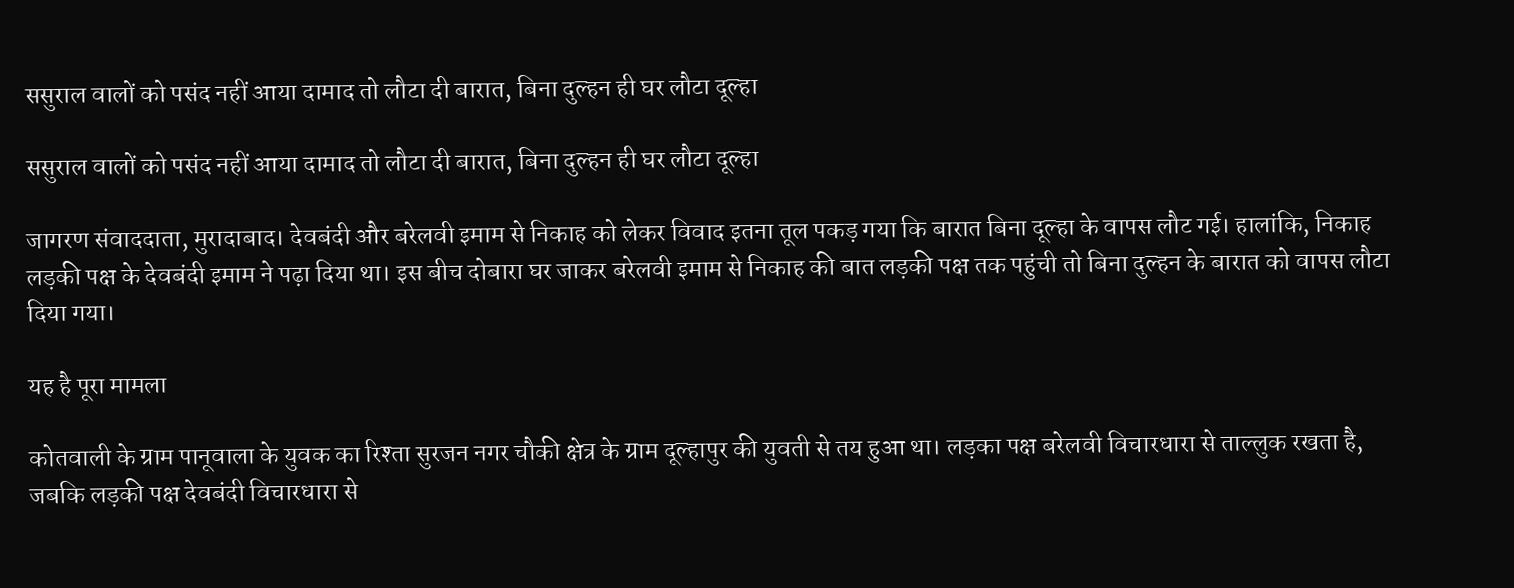ससुराल वालों को पसंद नहीं आया दामाद तो लौटा दी बारात, बिना दुल्हन ही घर लौटा दूल्हा

ससुराल वालों को पसंद नहीं आया दामाद तो लौटा दी बारात, बिना दुल्हन ही घर लौटा दूल्हा

जागरण संवाददाता, मुरादाबाद। देवबंदी और बरेलवी इमाम से निकाह को लेकर विवाद इतना तूल पकड़ गया कि बारात बिना दूल्हा के वापस लौट गई। हालांकि, निकाह लड़की पक्ष के देवबंदी इमाम ने पढ़ा दिया था। इस बीच दोबारा घर जाकर बरेलवी इमाम से निकाह की बात लड़की पक्ष तक पहुंची तो बिना दुल्हन के बारात को वापस लौटा दिया गया।

यह है पूरा मामला

कोतवाली के ग्राम पानूवाला के युवक का रिश्ता सुरजन नगर चौकी क्षेत्र के ग्राम दूल्हापुर की युवती से तय हुआ था। लड़का पक्ष बरेलवी विचारधारा से ताल्लुक रखता है, जबकि लड़की पक्ष देवबंदी विचारधारा से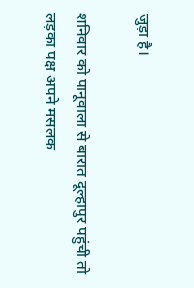जुड़ा है।

शनिवार को पानूवाला से बारात दूल्हापुर पहुंची तो लड़का पक्ष अपने मसलक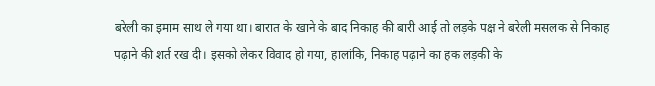बरेली का इमाम साथ ले गया था। बारात के खाने के बाद निकाह की बारी आई तो लड़के पक्ष ने बरेली मसलक से निकाह पढ़ाने की शर्त रख दी। इसको लेकर विवाद हो गया, हालांकि, निकाह पढ़ाने का हक लड़की के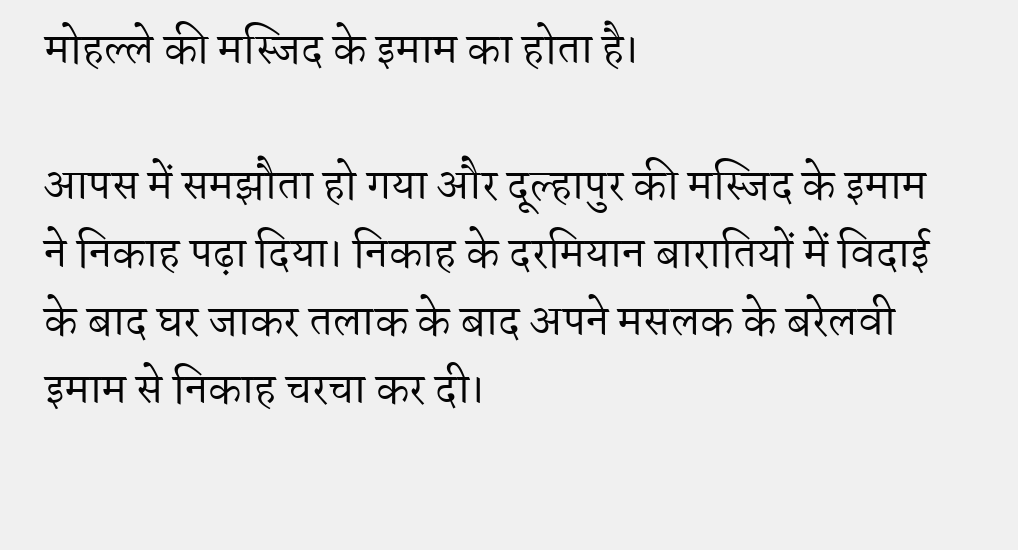मोहल्ले की मस्जिद के इमाम का होता है।

आपस में समझौता हो गया और दूल्हापुर की मस्जिद के इमाम ने निकाह पढ़ा दिया। निकाह के दरमियान बारातियों में विदाई के बाद घर जाकर तलाक के बाद अपने मसलक के बरेलवी इमाम से निकाह चरचा कर दी।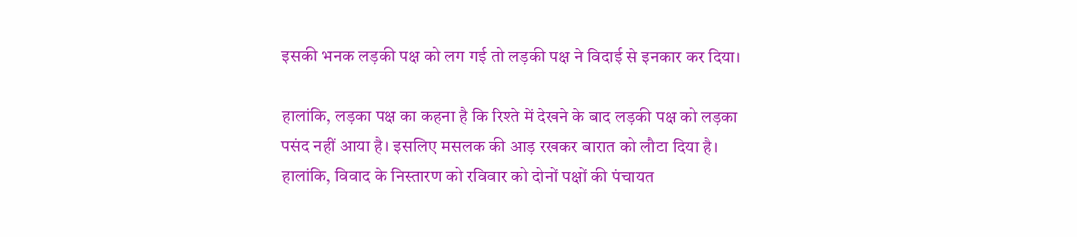इसकी भनक लड़की पक्ष को लग गई तो लड़की पक्ष ने विदाई से इनकार कर दिया।

हालांकि, लड़का पक्ष का कहना है कि रिश्ते में देखने के बाद लड़की पक्ष को लड़का पसंद नहीं आया है। इसलिए मसलक की आड़ रखकर बारात को लौटा दिया है। हालांकि, विवाद के निस्तारण को रविवार को दोनों पक्षों की पंचायत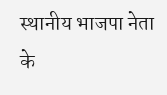स्थानीय भाजपा नेता के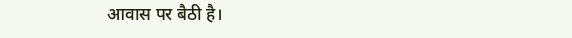आवास पर बैठी है।